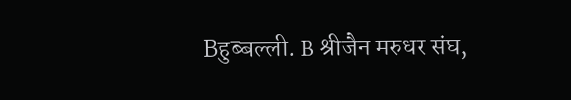Bहुब्बल्ली. B श्रीजैन मरुधर संघ,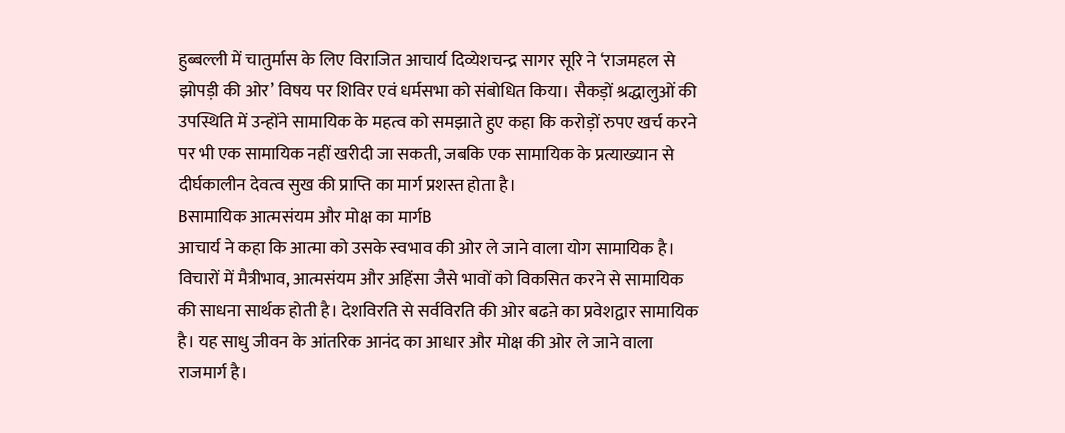हुब्बल्ली में चातुर्मास के लिए विराजित आचार्य दिव्येशचन्द्र सागर सूरि ने ‘राजमहल से झोपड़ी की ओर’ विषय पर शिविर एवं धर्मसभा को संबोधित किया। सैकड़ों श्रद्धालुओं की उपस्थिति में उन्होंने सामायिक के महत्व को समझाते हुए कहा कि करोड़ों रुपए खर्च करने पर भी एक सामायिक नहीं खरीदी जा सकती, जबकि एक सामायिक के प्रत्याख्यान से दीर्घकालीन देवत्व सुख की प्राप्ति का मार्ग प्रशस्त होता है।
Bसामायिक आत्मसंयम और मोक्ष का मार्गB
आचार्य ने कहा कि आत्मा को उसके स्वभाव की ओर ले जाने वाला योग सामायिक है। विचारों में मैत्रीभाव, आत्मसंयम और अहिंसा जैसे भावों को विकसित करने से सामायिक की साधना सार्थक होती है। देशविरति से सर्वविरति की ओर बढऩे का प्रवेशद्वार सामायिक है। यह साधु जीवन के आंतरिक आनंद का आधार और मोक्ष की ओर ले जाने वाला राजमार्ग है।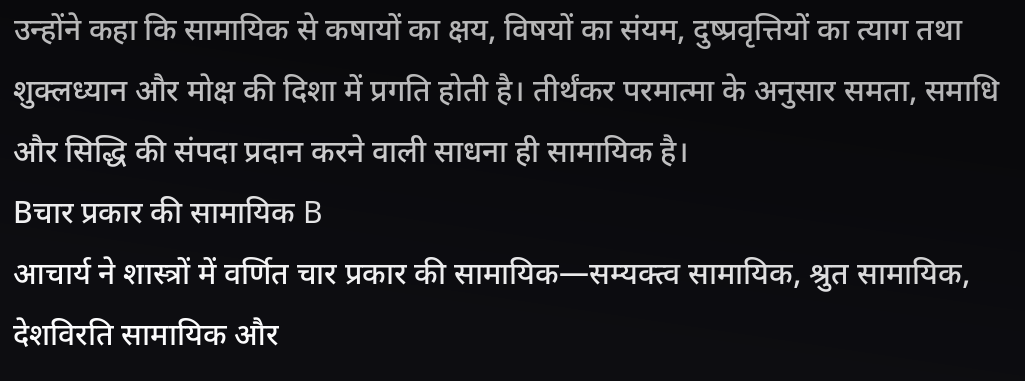उन्होंने कहा कि सामायिक से कषायों का क्षय, विषयों का संयम, दुष्प्रवृत्तियों का त्याग तथा शुक्लध्यान और मोक्ष की दिशा में प्रगति होती है। तीर्थंकर परमात्मा के अनुसार समता, समाधि और सिद्धि की संपदा प्रदान करने वाली साधना ही सामायिक है।
Bचार प्रकार की सामायिक B
आचार्य ने शास्त्रों में वर्णित चार प्रकार की सामायिक—सम्यक्त्व सामायिक, श्रुत सामायिक, देशविरति सामायिक और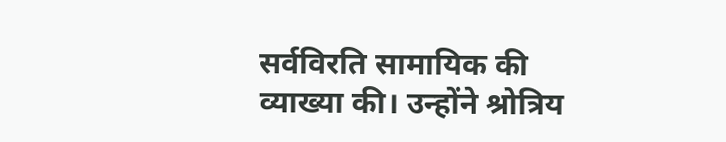सर्वविरति सामायिक की व्याख्या की। उन्होंने श्रोत्रिय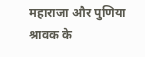महाराजा और पुणिया श्रावक के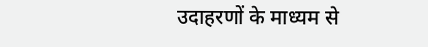उदाहरणों के माध्यम से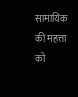सामायिक की महत्ता को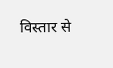विस्तार से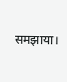समझाया।